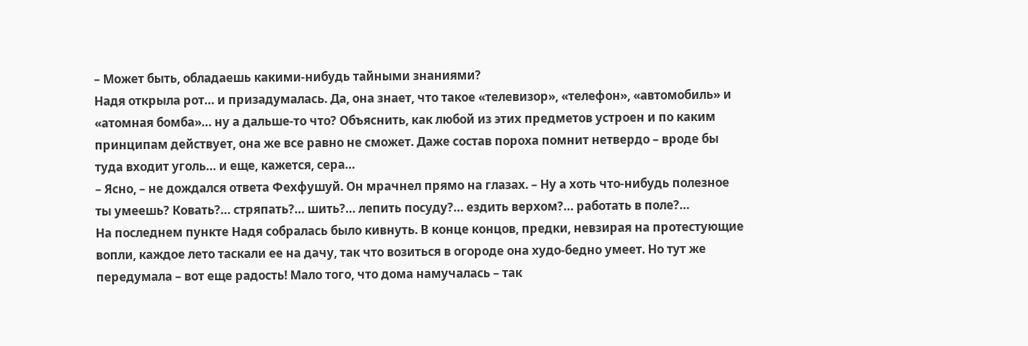– Может быть, обладаешь какими-нибудь тайными знаниями?
Надя открыла рот… и призадумалась. Да, она знает, что такое «телевизор», «телефон», «автомобиль» и «атомная бомба»… ну а дальше-то что? Объяснить, как любой из этих предметов устроен и по каким принципам действует, она же все равно не сможет. Даже состав пороха помнит нетвердо – вроде бы туда входит уголь… и еще, кажется, сера…
– Ясно, – не дождался ответа Фехфушуй. Он мрачнел прямо на глазах. – Ну а хоть что-нибудь полезное ты умеешь? Ковать?… стряпать?… шить?… лепить посуду?… ездить верхом?… работать в поле?…
На последнем пункте Надя собралась было кивнуть. В конце концов, предки, невзирая на протестующие вопли, каждое лето таскали ее на дачу, так что возиться в огороде она худо-бедно умеет. Но тут же передумала – вот еще радость! Мало того, что дома намучалась – так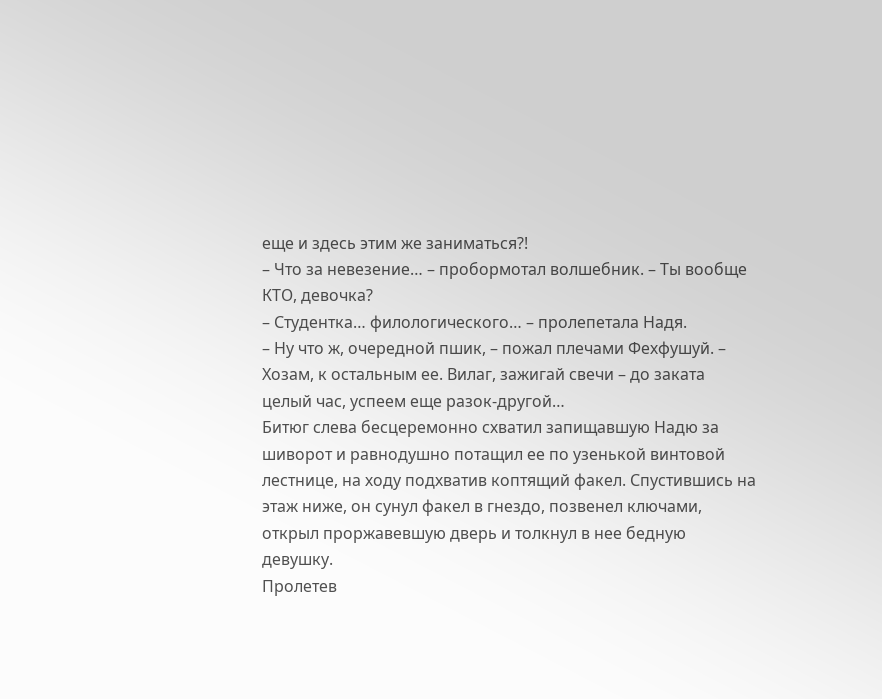еще и здесь этим же заниматься?!
– Что за невезение… – пробормотал волшебник. – Ты вообще КТО, девочка?
– Студентка… филологического… – пролепетала Надя.
– Ну что ж, очередной пшик, – пожал плечами Фехфушуй. – Хозам, к остальным ее. Вилаг, зажигай свечи – до заката целый час, успеем еще разок-другой…
Битюг слева бесцеремонно схватил запищавшую Надю за шиворот и равнодушно потащил ее по узенькой винтовой лестнице, на ходу подхватив коптящий факел. Спустившись на этаж ниже, он сунул факел в гнездо, позвенел ключами, открыл проржавевшую дверь и толкнул в нее бедную девушку.
Пролетев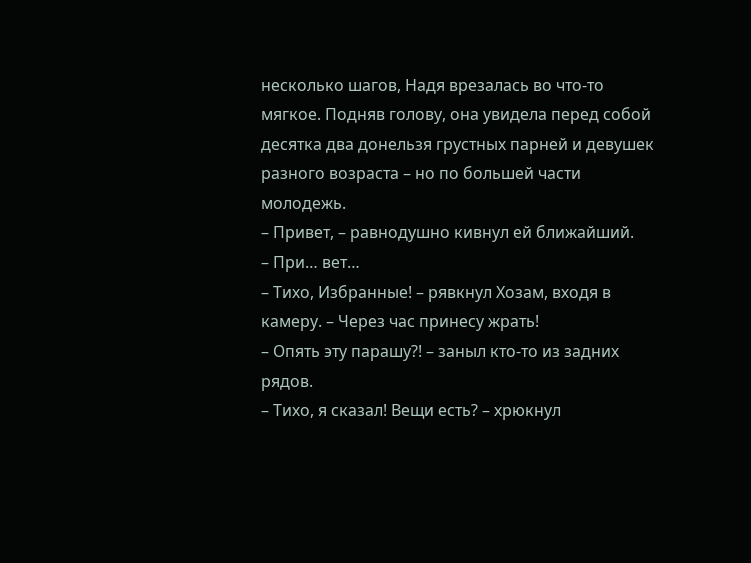несколько шагов, Надя врезалась во что-то мягкое. Подняв голову, она увидела перед собой десятка два донельзя грустных парней и девушек разного возраста – но по большей части молодежь.
– Привет, – равнодушно кивнул ей ближайший.
– При… вет…
– Тихо, Избранные! – рявкнул Хозам, входя в камеру. – Через час принесу жрать!
– Опять эту парашу?! – заныл кто-то из задних рядов.
– Тихо, я сказал! Вещи есть? – хрюкнул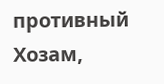противный Хозам,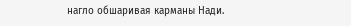нагло обшаривая карманы Нади.